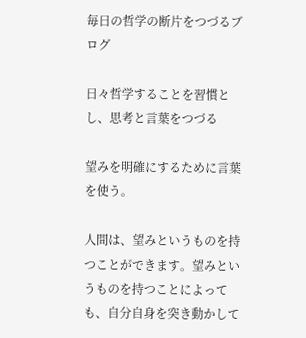毎日の哲学の断片をつづるブログ

日々哲学することを習慣とし、思考と言葉をつづる

望みを明確にするために言葉を使う。

人間は、望みというものを持つことができます。望みというものを持つことによっても、自分自身を突き動かして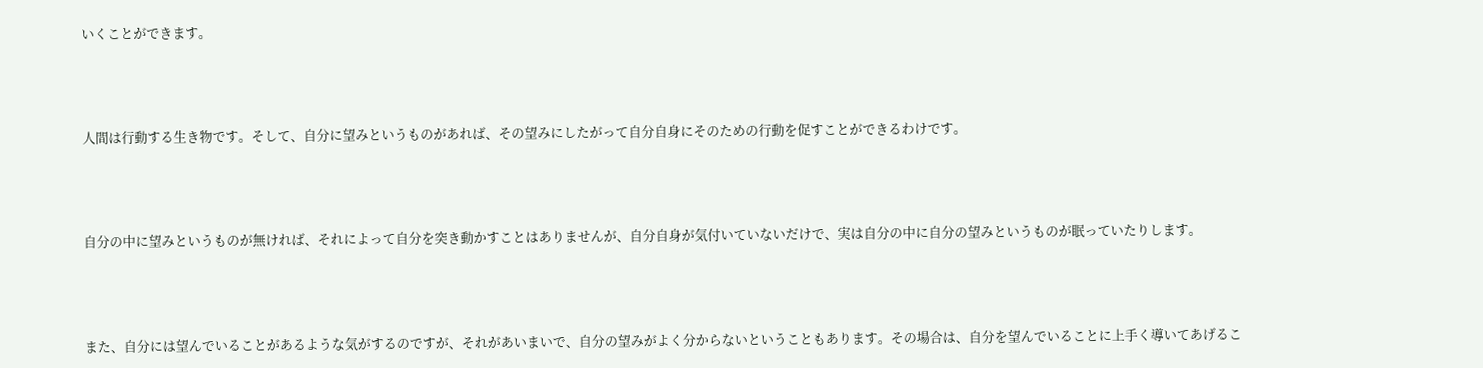いくことができます。



人間は行動する生き物です。そして、自分に望みというものがあれば、その望みにしたがって自分自身にそのための行動を促すことができるわけです。



自分の中に望みというものが無ければ、それによって自分を突き動かすことはありませんが、自分自身が気付いていないだけで、実は自分の中に自分の望みというものが眠っていたりします。



また、自分には望んでいることがあるような気がするのですが、それがあいまいで、自分の望みがよく分からないということもあります。その場合は、自分を望んでいることに上手く導いてあげるこ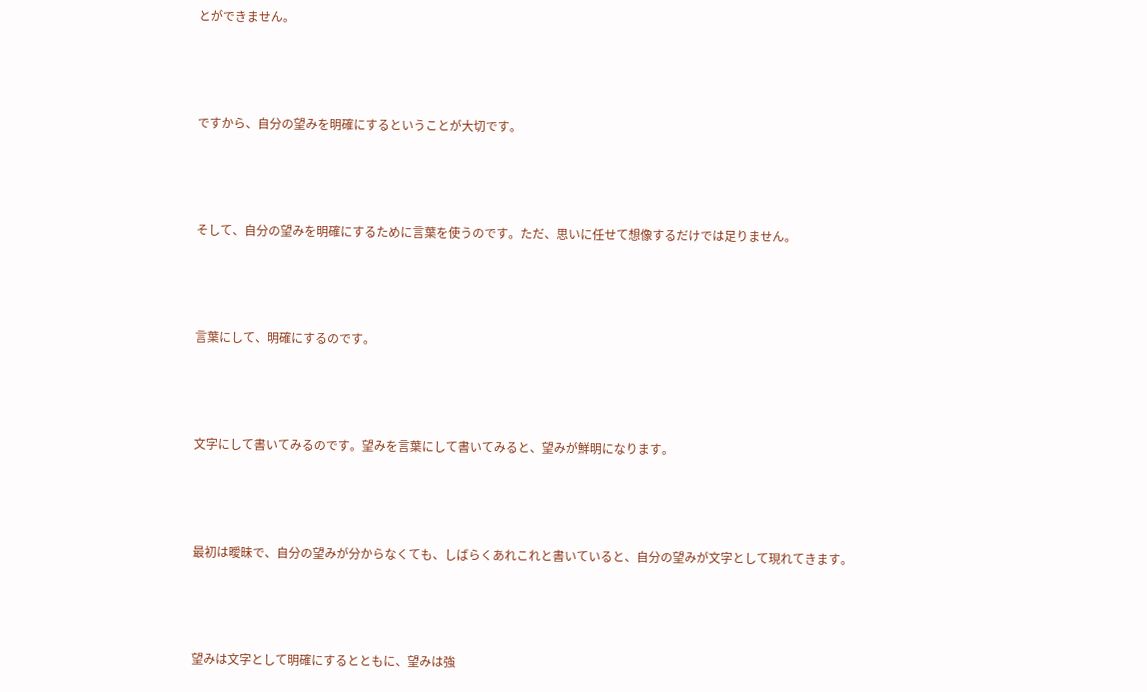とができません。



ですから、自分の望みを明確にするということが大切です。



そして、自分の望みを明確にするために言葉を使うのです。ただ、思いに任せて想像するだけでは足りません。



言葉にして、明確にするのです。



文字にして書いてみるのです。望みを言葉にして書いてみると、望みが鮮明になります。



最初は曖昧で、自分の望みが分からなくても、しばらくあれこれと書いていると、自分の望みが文字として現れてきます。



望みは文字として明確にするとともに、望みは強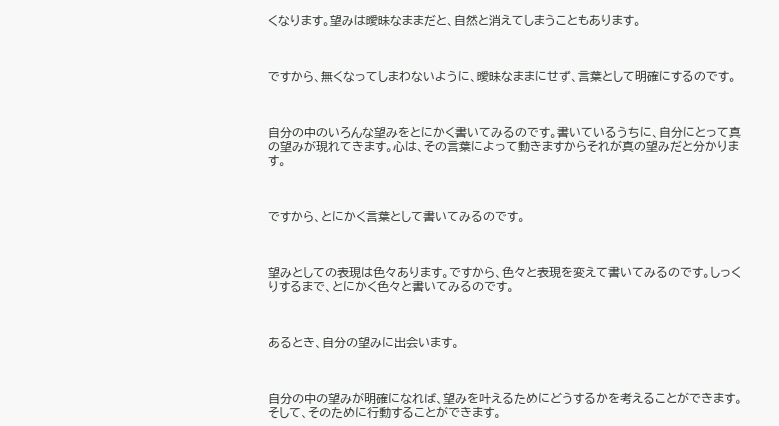くなります。望みは曖昧なままだと、自然と消えてしまうこともあります。



ですから、無くなってしまわないように、曖昧なままにせず、言葉として明確にするのです。



自分の中のいろんな望みをとにかく書いてみるのです。書いているうちに、自分にとって真の望みが現れてきます。心は、その言葉によって動きますからそれが真の望みだと分かります。



ですから、とにかく言葉として書いてみるのです。



望みとしての表現は色々あります。ですから、色々と表現を変えて書いてみるのです。しっくりするまで、とにかく色々と書いてみるのです。



あるとき、自分の望みに出会います。



自分の中の望みが明確になれば、望みを叶えるためにどうするかを考えることができます。そして、そのために行動することができます。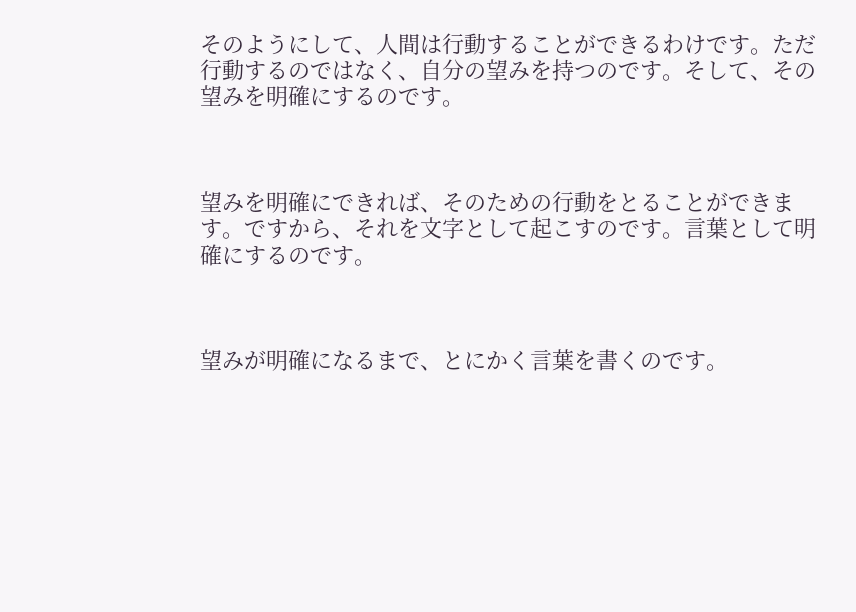そのようにして、人間は行動することができるわけです。ただ行動するのではなく、自分の望みを持つのです。そして、その望みを明確にするのです。



望みを明確にできれば、そのための行動をとることができます。ですから、それを文字として起こすのです。言葉として明確にするのです。



望みが明確になるまで、とにかく言葉を書くのです。